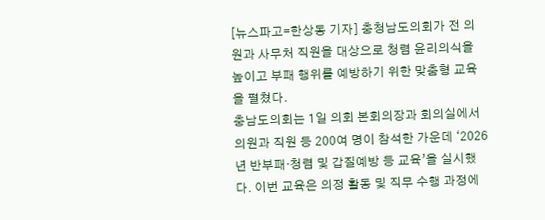[뉴스파고=한상동 기자] 충청남도의회가 전 의원과 사무처 직원을 대상으로 청렴 윤리의식을 높이고 부패 행위를 예방하기 위한 맞춤형 교육을 펼쳤다.
충남도의회는 1일 의회 본회의장과 회의실에서 의원과 직원 등 200여 명이 참석한 가운데 ‘2026년 반부패·청렴 및 갑질예방 등 교육’을 실시했다. 이번 교육은 의정 활동 및 직무 수행 과정에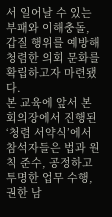서 일어날 수 있는 부패와 이해충돌, 갑질 행위를 예방해 청렴한 의회 문화를 확립하고자 마련됐다.
본 교육에 앞서 본회의장에서 진행된 ‘청렴 서약식’에서 참석자들은 법과 원칙 준수, 공정하고 투명한 업무 수행, 권한 남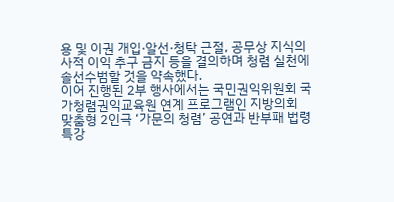용 및 이권 개입·알선·청탁 근절, 공무상 지식의 사적 이익 추구 금지 등을 결의하며 청렴 실천에 솔선수범할 것을 약속했다.
이어 진행된 2부 행사에서는 국민권익위원회 국가청렴권익교육원 연계 프로그램인 지방의회 맞춤형 2인극 ‘가문의 청렴’ 공연과 반부패 법령 특강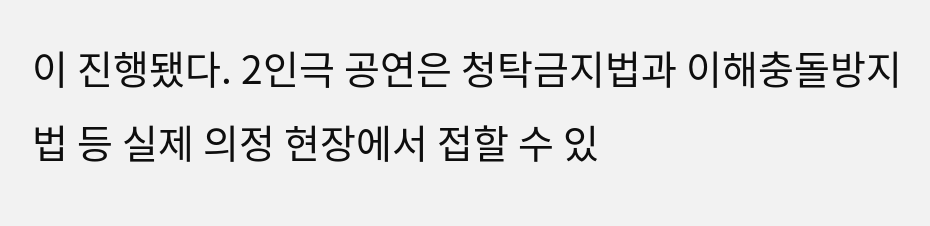이 진행됐다. 2인극 공연은 청탁금지법과 이해충돌방지법 등 실제 의정 현장에서 접할 수 있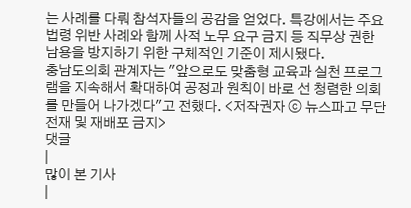는 사례를 다뤄 참석자들의 공감을 얻었다. 특강에서는 주요 법령 위반 사례와 함께 사적 노무 요구 금지 등 직무상 권한 남용을 방지하기 위한 구체적인 기준이 제시됐다.
충남도의회 관계자는 "앞으로도 맞춤형 교육과 실천 프로그램을 지속해서 확대하여 공정과 원칙이 바로 선 청렴한 의회를 만들어 나가겠다"고 전했다. <저작권자 ⓒ 뉴스파고 무단전재 및 재배포 금지>
댓글
|
많이 본 기사
|